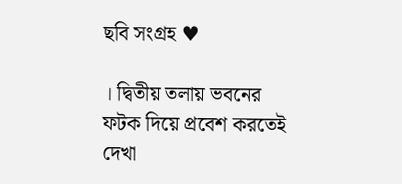ছবি সংগ্রহ ♥

। দ্বিতীয় তলায় ভবনের ফটক দিয়ে প্রবেশ করতেই দেখা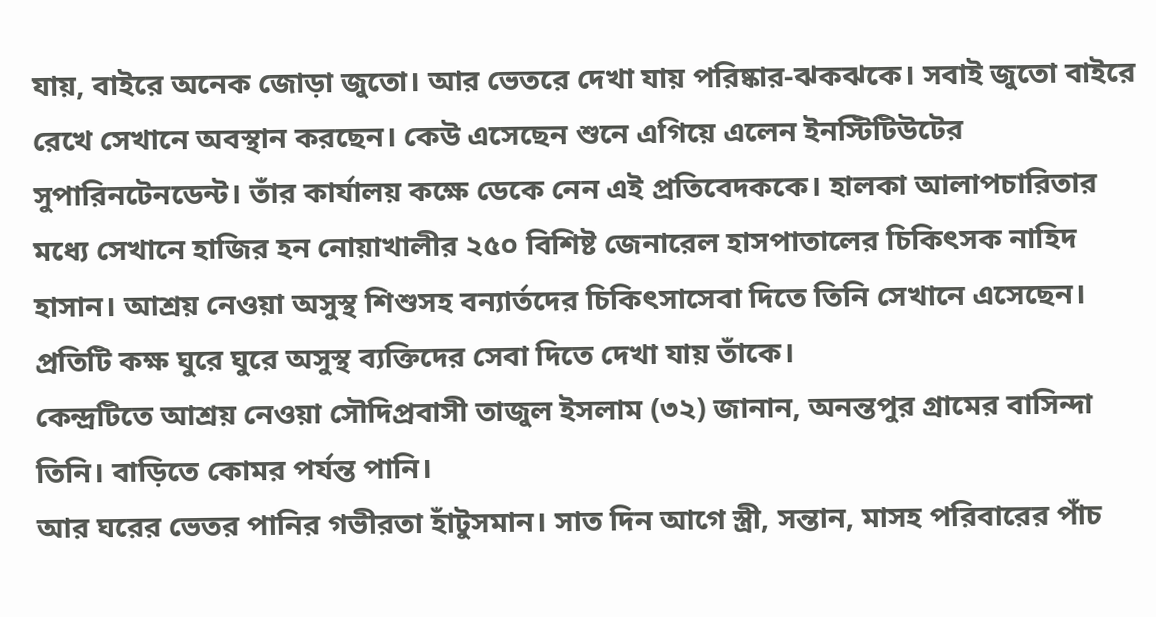যায়, বাইরে অনেক জোড়া জুতো। আর ভেতরে দেখা যায় পরিষ্কার-ঝকঝকে। সবাই জুতো বাইরে রেখে সেখানে অবস্থান করছেন। কেউ এসেছেন শুনে এগিয়ে এলেন ইনস্টিটিউটের সুপারিনটেনডেন্ট। তাঁর কার্যালয় কক্ষে ডেকে নেন এই প্রতিবেদককে। হালকা আলাপচারিতার মধ্যে সেখানে হাজির হন নোয়াখালীর ২৫০ বিশিষ্ট জেনারেল হাসপাতালের চিকিৎসক নাহিদ হাসান। আশ্রয় নেওয়া অসুস্থ শিশুসহ বন্যার্তদের চিকিৎসাসেবা দিতে তিনি সেখানে এসেছেন। প্রতিটি কক্ষ ঘুরে ঘুরে অসুস্থ ব্যক্তিদের সেবা দিতে দেখা যায় তাঁকে।
কেন্দ্রটিতে আশ্রয় নেওয়া সৌদিপ্রবাসী তাজুল ইসলাম (৩২) জানান, অনন্তপুর গ্রামের বাসিন্দা তিনি। বাড়িতে কোমর পর্যন্ত পানি।
আর ঘরের ভেতর পানির গভীরতা হাঁটুসমান। সাত দিন আগে স্ত্রী, সন্তান, মাসহ পরিবারের পাঁচ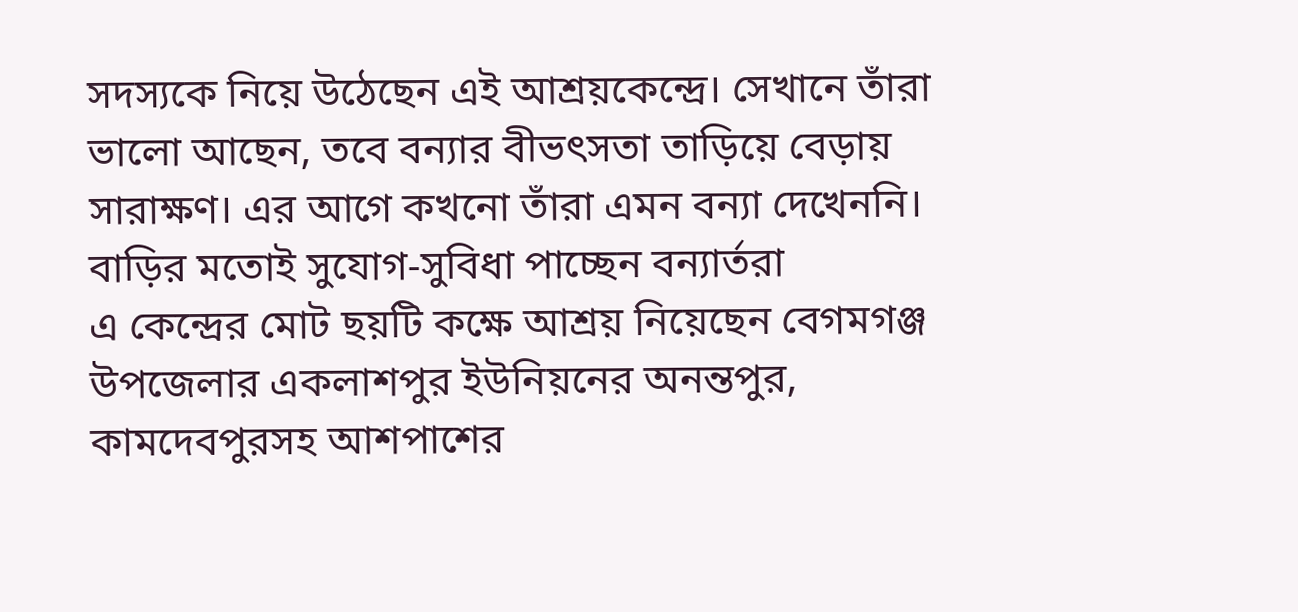সদস্যকে নিয়ে উঠেছেন এই আশ্রয়কেন্দ্রে। সেখানে তাঁরা ভালো আছেন, তবে বন্যার বীভৎসতা তাড়িয়ে বেড়ায় সারাক্ষণ। এর আগে কখনো তাঁরা এমন বন্যা দেখেননি।
বাড়ির মতোই সুযোগ-সুবিধা পাচ্ছেন বন্যার্তরা
এ কেন্দ্রের মোট ছয়টি কক্ষে আশ্রয় নিয়েছেন বেগমগঞ্জ উপজেলার একলাশপুর ইউনিয়নের অনন্তপুর, কামদেবপুরসহ আশপাশের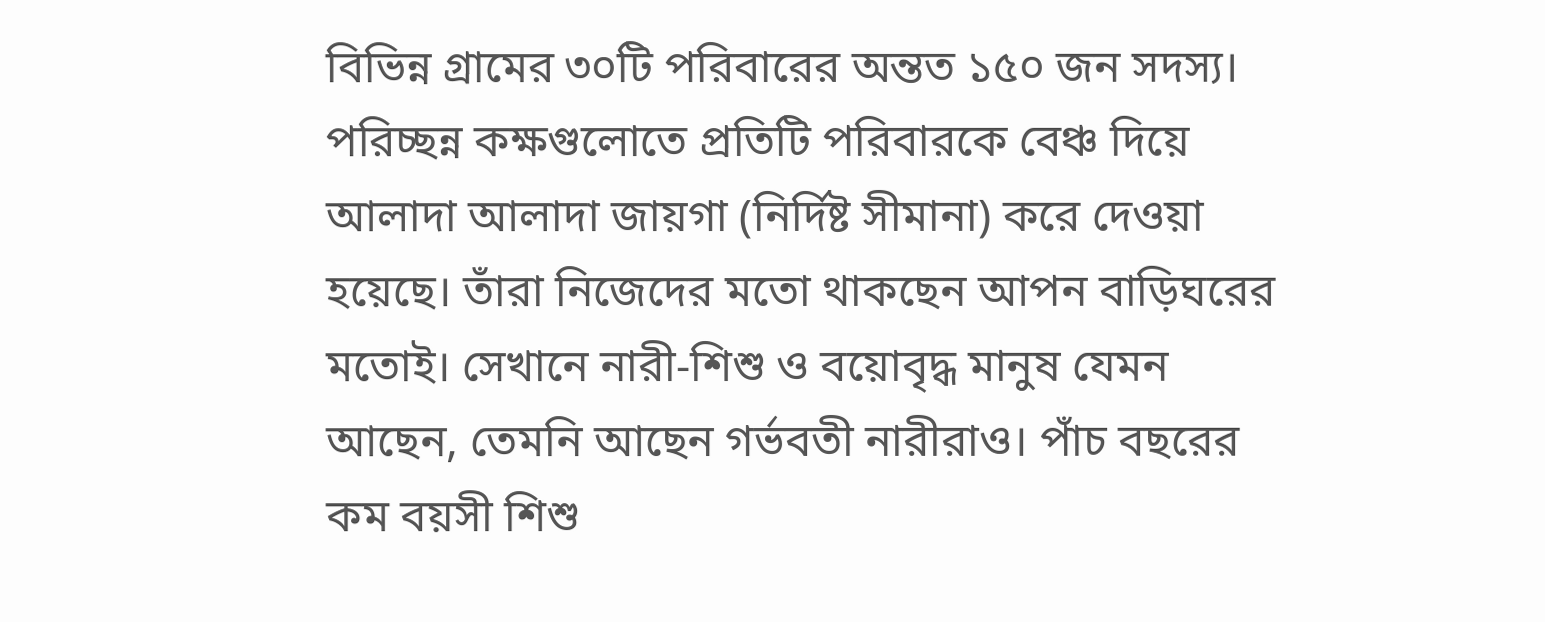বিভিন্ন গ্রামের ৩০টি পরিবারের অন্তত ১৫০ জন সদস্য। পরিচ্ছন্ন কক্ষগুলোতে প্রতিটি পরিবারকে বেঞ্চ দিয়ে আলাদা আলাদা জায়গা (নির্দিষ্ট সীমানা) করে দেওয়া হয়েছে। তাঁরা নিজেদের মতো থাকছেন আপন বাড়িঘরের মতোই। সেখানে নারী-শিশু ও বয়োবৃদ্ধ মানুষ যেমন আছেন, তেমনি আছেন গর্ভবতী নারীরাও। পাঁচ বছরের কম বয়সী শিশু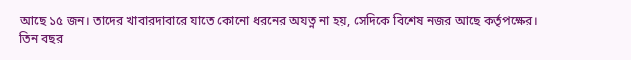আছে ১৫ জন। তাদের খাবারদাবারে যাতে কোনো ধরনের অযত্ন না হয়, সেদিকে বিশেষ নজর আছে কর্তৃপক্ষের।
তিন বছর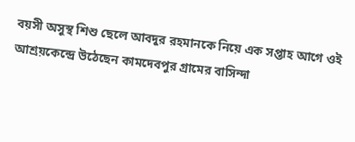বয়সী অসুস্থ শিশু ছেলে আবদুর রহমানকে নিয়ে এক সপ্তাহ আগে ওই আশ্রয়কেন্দ্রে উঠেছেন কামদেবপুর গ্রামের বাসিন্দা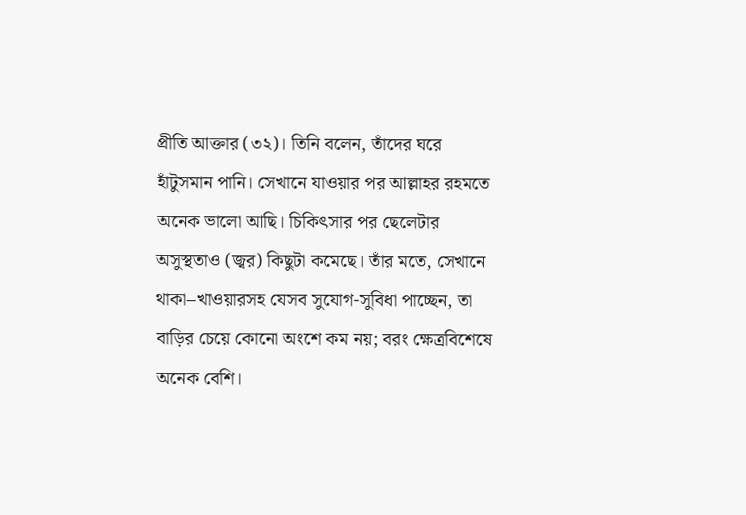প্রীতি আক্তার (৩২)। তিনি বলেন, তাঁদের ঘরে হাঁটুসমান পানি। সেখানে যাওয়ার পর আল্লাহর রহমতে অনেক ভালো আছি। চিকিৎসার পর ছেলেটার অসুস্থতাও (জ্বর) কিছুটা কমেছে। তাঁর মতে, সেখানে থাকা–খাওয়ারসহ যেসব সুযোগ-সুবিধা পাচ্ছেন, তা বাড়ির চেয়ে কোনো অংশে কম নয়; বরং ক্ষেত্রবিশেষে অনেক বেশি।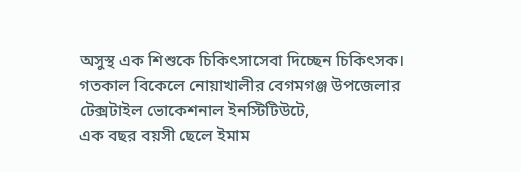অসুস্থ এক শিশুকে চিকিৎসাসেবা দিচ্ছেন চিকিৎসক। গতকাল বিকেলে নোয়াখালীর বেগমগঞ্জ উপজেলার টেক্সটাইল ভোকেশনাল ইনস্টিটিউটে,
এক বছর বয়সী ছেলে ইমাম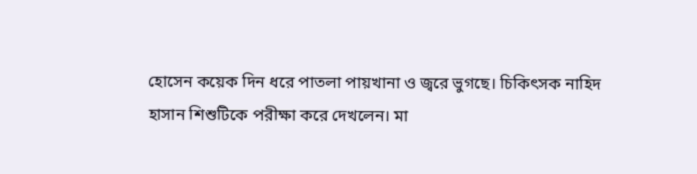হোসেন কয়েক দিন ধরে পাতলা পায়খানা ও জ্বরে ভুগছে। চিকিৎসক নাহিদ হাসান শিশুটিকে পরীক্ষা করে দেখলেন। মা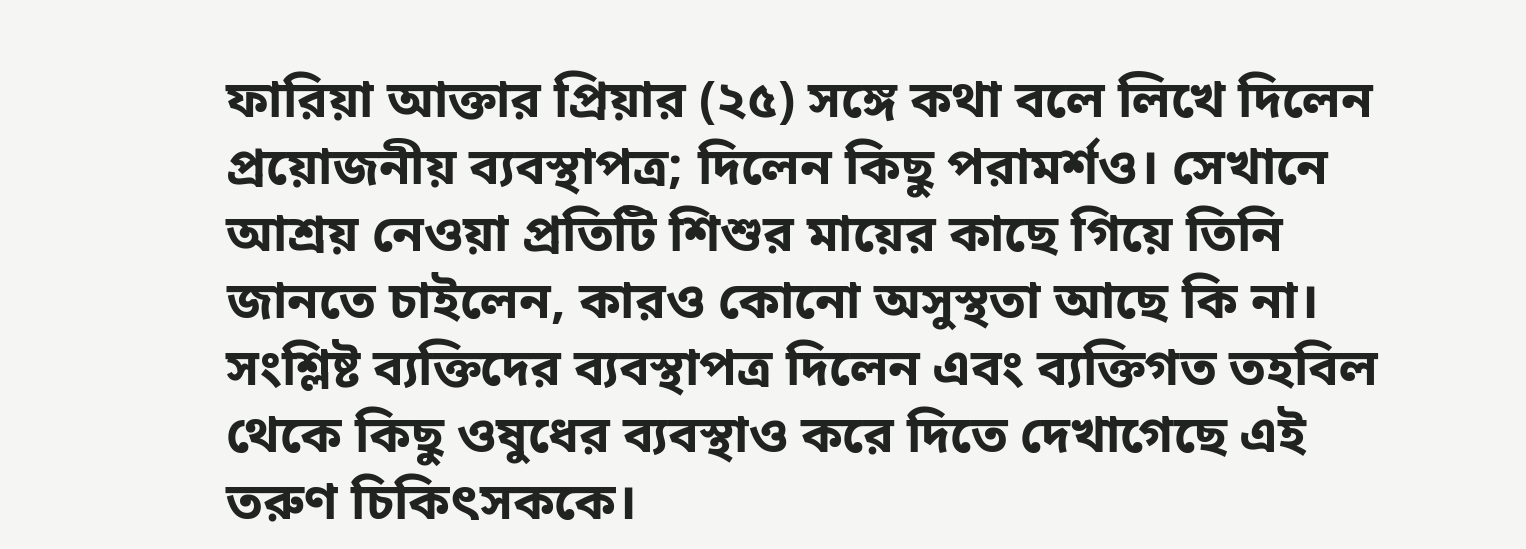ফারিয়া আক্তার প্রিয়ার (২৫) সঙ্গে কথা বলে লিখে দিলেন প্রয়োজনীয় ব্যবস্থাপত্র; দিলেন কিছু পরামর্শও। সেখানে আশ্রয় নেওয়া প্রতিটি শিশুর মায়ের কাছে গিয়ে তিনি জানতে চাইলেন, কারও কোনো অসুস্থতা আছে কি না। সংশ্লিষ্ট ব্যক্তিদের ব্যবস্থাপত্র দিলেন এবং ব্যক্তিগত তহবিল থেকে কিছু ওষুধের ব্যবস্থাও করে দিতে দেখাগেছে এই তরুণ চিকিৎসককে।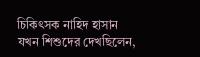চিকিৎসক নাহিদ হাসান যখন শিশুদের দেখছিলেন,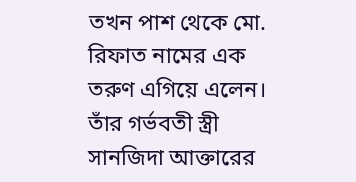তখন পাশ থেকে মো. রিফাত নামের এক তরুণ এগিয়ে এলেন। তাঁর গর্ভবতী স্ত্রী সানজিদা আক্তারের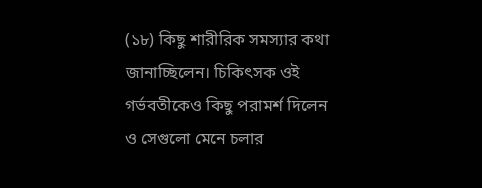(১৮) কিছু শারীরিক সমস্যার কথা জানাচ্ছিলেন। চিকিৎসক ওই গর্ভবতীকেও কিছু পরামর্শ দিলেন ও সেগুলো মেনে চলার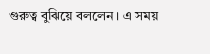গুরুত্ব বুঝিয়ে বললেন। এ সময়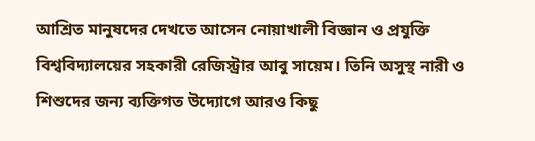আশ্রিত মানুষদের দেখতে আসেন নোয়াখালী বিজ্ঞান ও প্রযুক্তি বিশ্ববিদ্যালয়ের সহকারী রেজিস্ট্রার আবু সায়েম। তিনি অসুস্থ নারী ও শিশুদের জন্য ব্যক্তিগত উদ্যোগে আরও কিছু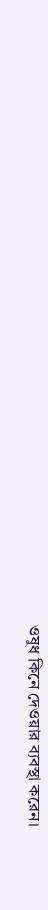ওষুধ কিনে দেওয়ার ব্যবস্থা করেন।